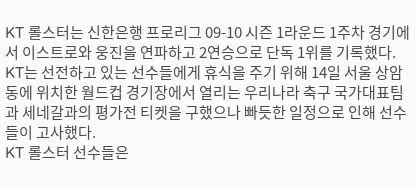KT 롤스터는 신한은행 프로리그 09-10 시즌 1라운드 1주차 경기에서 이스트로와 웅진을 연파하고 2연승으로 단독 1위를 기록했다. KT는 선전하고 있는 선수들에게 휴식을 주기 위해 14일 서울 상암동에 위치한 월드컵 경기장에서 열리는 우리나라 축구 국가대표팀과 세네갈과의 평가전 티켓을 구했으나 빠듯한 일정으로 인해 선수들이 고사했다.
KT 롤스터 선수들은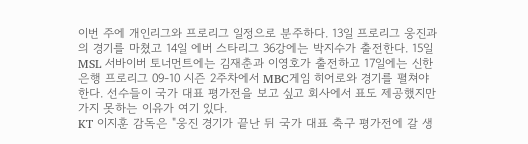이번 주에 개인리그와 프로리그 일정으로 분주하다. 13일 프로리그 웅진과의 경기를 마쳤고 14일 에버 스타리그 36강에는 박지수가 출전한다. 15일 MSL 서바이버 토너먼트에는 김재춘과 이영호가 출전하고 17일에는 신한은행 프로리그 09-10 시즌 2주차에서 MBC게임 히어로와 경기를 펼쳐야 한다. 선수들이 국가 대표 평가전을 보고 싶고 회사에서 표도 제공했지만 가지 못하는 이유가 여기 있다.
KT 이지훈 감독은 "웅진 경기가 끝난 뒤 국가 대표 축구 평가전에 갈 생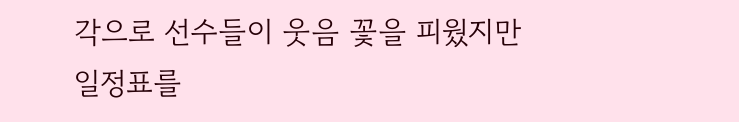각으로 선수들이 웃음 꽃을 피웠지만 일정표를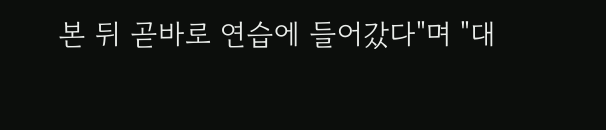본 뒤 곧바로 연습에 들어갔다"며 "대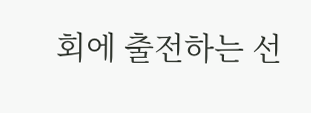회에 출전하는 선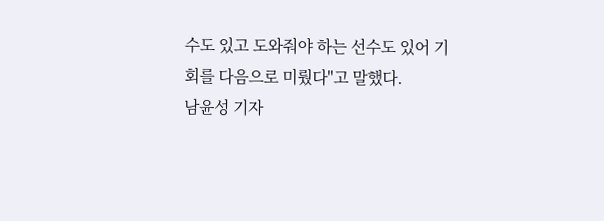수도 있고 도와줘야 하는 선수도 있어 기회를 다음으로 미뤘다"고 말했다.
남윤성 기자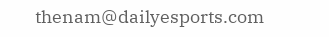thenam@dailyesports.com